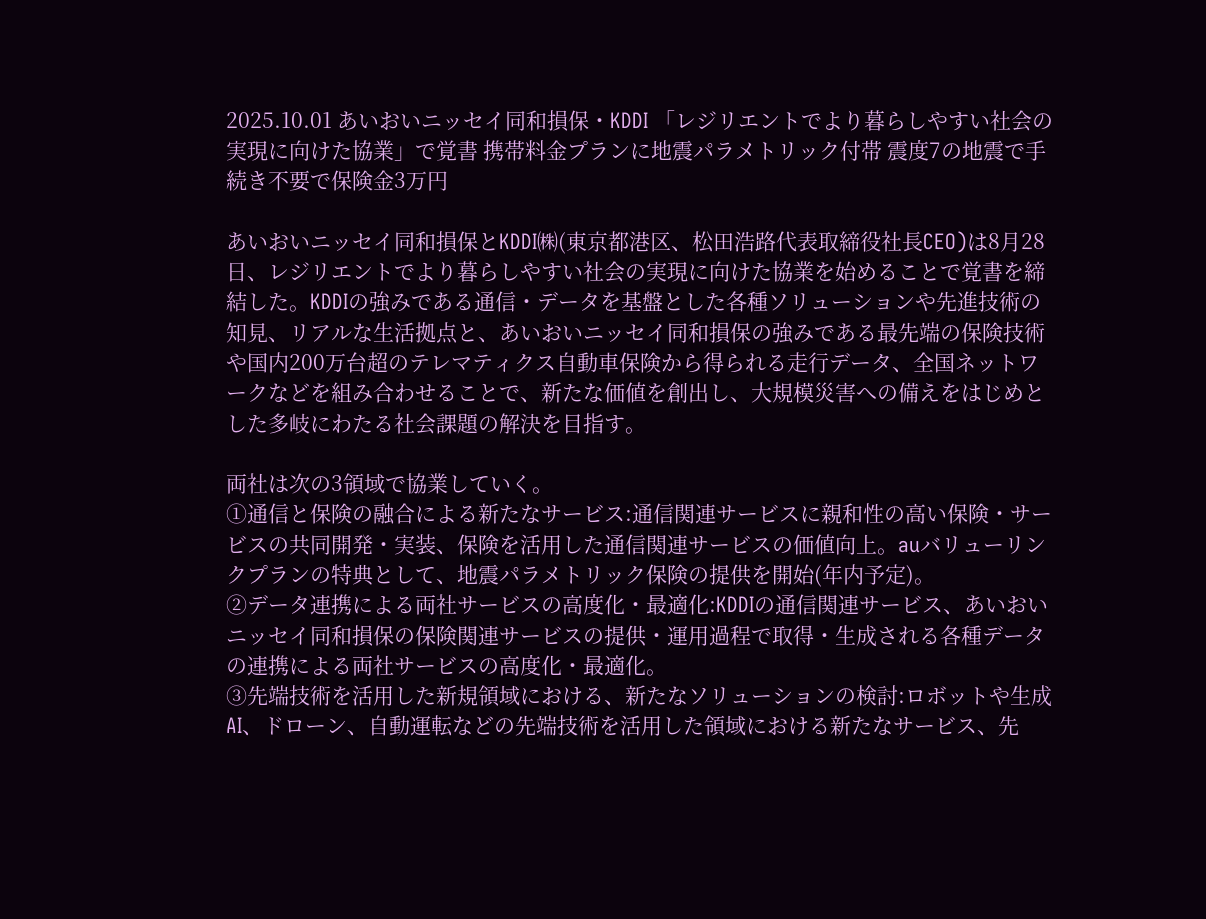2025.10.01 あいおいニッセイ同和損保・KDDI 「レジリエントでより暮らしやすい社会の実現に向けた協業」で覚書 携帯料金プランに地震パラメトリック付帯 震度7の地震で手続き不要で保険金3万円

あいおいニッセイ同和損保とKDDI㈱(東京都港区、松田浩路代表取締役社長CEO)は8月28日、レジリエントでより暮らしやすい社会の実現に向けた協業を始めることで覚書を締結した。KDDIの強みである通信・データを基盤とした各種ソリューションや先進技術の知見、リアルな生活拠点と、あいおいニッセイ同和損保の強みである最先端の保険技術や国内200万台超のテレマティクス自動車保険から得られる走行データ、全国ネットワークなどを組み合わせることで、新たな価値を創出し、大規模災害への備えをはじめとした多岐にわたる社会課題の解決を目指す。

両社は次の3領域で協業していく。
①通信と保険の融合による新たなサービス:通信関連サービスに親和性の高い保険・サービスの共同開発・実装、保険を活用した通信関連サービスの価値向上。auバリューリンクプランの特典として、地震パラメトリック保険の提供を開始(年内予定)。
②データ連携による両社サービスの高度化・最適化:KDDIの通信関連サービス、あいおいニッセイ同和損保の保険関連サービスの提供・運用過程で取得・生成される各種データの連携による両社サービスの高度化・最適化。
③先端技術を活用した新規領域における、新たなソリューションの検討:ロボットや生成AI、ドローン、自動運転などの先端技術を活用した領域における新たなサービス、先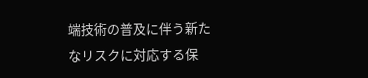端技術の普及に伴う新たなリスクに対応する保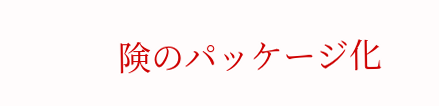険のパッケージ化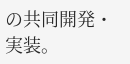の共同開発・実装。